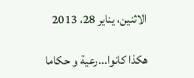الاثنين، يناير 28، 2013

هكذا كانوا...رعية و حكاما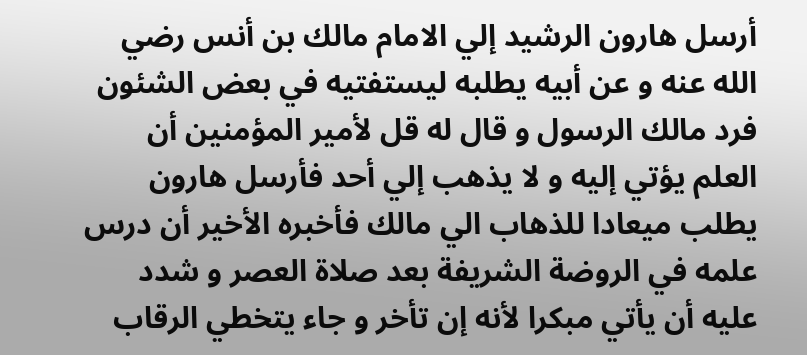أرسل هارون الرشيد إلي الامام مالك بن أنس رضي الله عنه و عن أبيه يطلبه ليستفتيه في بعض الشئون فرد مالك الرسول و قال له قل لأمير المؤمنين أن العلم يؤتي إليه و لا يذهب إلي أحد فأرسل هارون يطلب ميعادا للذهاب الي مالك فأخبره الأخير أن درس علمه في الروضة الشريفة بعد صلاة العصر و شدد عليه أن يأتي مبكرا لأنه إن تأخر و جاء يتخطي الرقاب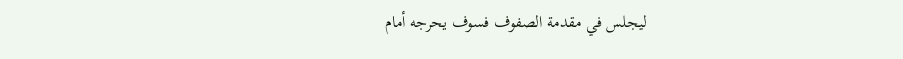ليجلس في مقدمة الصفوف فسوف يحرجه أمام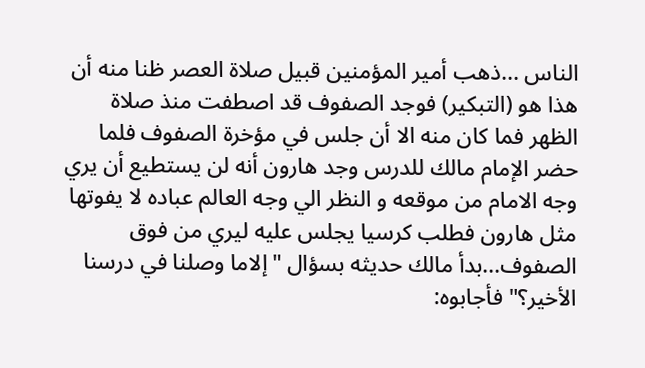الناس ...ذهب أمير المؤمنين قبيل صلاة العصر ظنا منه أن هذا هو (التبكير) فوجد الصفوف قد اصطفت منذ صلاة الظهر فما كان منه الا أن جلس في مؤخرة الصفوف فلما حضر الإمام مالك للدرس وجد هارون أنه لن يستطيع أن يري وجه الامام من موقعه و النظر الي وجه العالم عباده لا يفوتها مثل هارون فطلب كرسيا يجلس عليه ليري من فوق الصفوف...بدأ مالك حديثه بسؤال "إلاما وصلنا في درسنا الأخير؟" فأجابوه: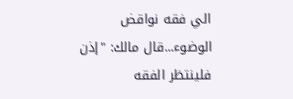الي فقه نواقض الوضوء...قال مالك: "إذن فلينتظر الفقه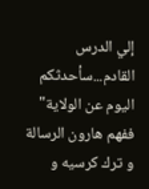إلي الدرس القادم...سأحدثكم اليوم عن الولاية" ففهم هارون الرسالة و ترك كرسيه و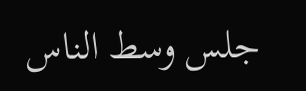جلس وسط الناس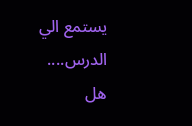يستمع الي الدرس....
هل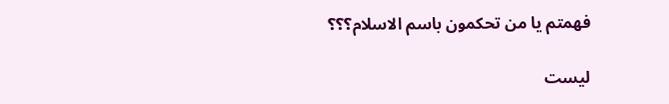فهمتم يا من تحكمون باسم الاسلام؟؟؟

ليست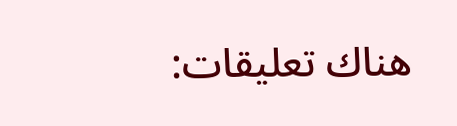هناك تعليقات: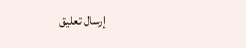إرسال تعليق